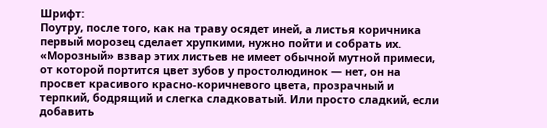Шрифт:
Поутру, после того, как на траву осядет иней, а листья коричника первый морозец сделает хрупкими, нужно пойти и собрать их. «Морозный» взвар этих листьев не имеет обычной мутной примеси, от которой портится цвет зубов у простолюдинок — нет, он на просвет красивого красно-коричневого цвета, прозрачный и терпкий, бодрящий и слегка сладковатый. Или просто сладкий, если добавить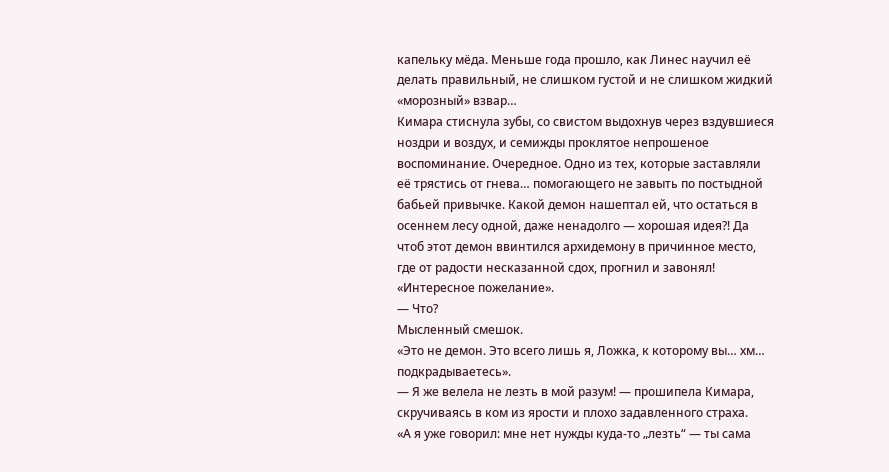капельку мёда. Меньше года прошло, как Линес научил её делать правильный, не слишком густой и не слишком жидкий «морозный» взвар…
Кимара стиснула зубы, со свистом выдохнув через вздувшиеся ноздри и воздух, и семижды проклятое непрошеное воспоминание. Очередное. Одно из тех, которые заставляли её трястись от гнева… помогающего не завыть по постыдной бабьей привычке. Какой демон нашептал ей, что остаться в осеннем лесу одной, даже ненадолго — хорошая идея?! Да чтоб этот демон ввинтился архидемону в причинное место, где от радости несказанной сдох, прогнил и завонял!
«Интересное пожелание».
— Что?
Мысленный смешок.
«Это не демон. Это всего лишь я, Ложка, к которому вы… хм… подкрадываетесь».
— Я же велела не лезть в мой разум! — прошипела Кимара, скручиваясь в ком из ярости и плохо задавленного страха.
«А я уже говорил: мне нет нужды куда-то „лезть“ — ты сама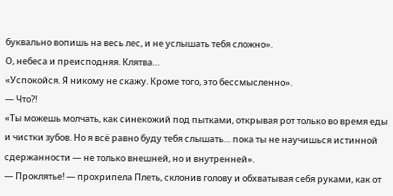буквально вопишь на весь лес, и не услышать тебя сложно».
О, небеса и преисподняя. Клятва…
«Успокойся. Я никому не скажу. Кроме того, это бессмысленно».
— Что?!
«Ты можешь молчать, как синекожий под пытками, открывая рот только во время еды и чистки зубов. Но я всё равно буду тебя слышать… пока ты не научишься истинной сдержанности — не только внешней, но и внутренней».
— Проклятье! — прохрипела Плеть, склонив голову и обхватывая себя руками, как от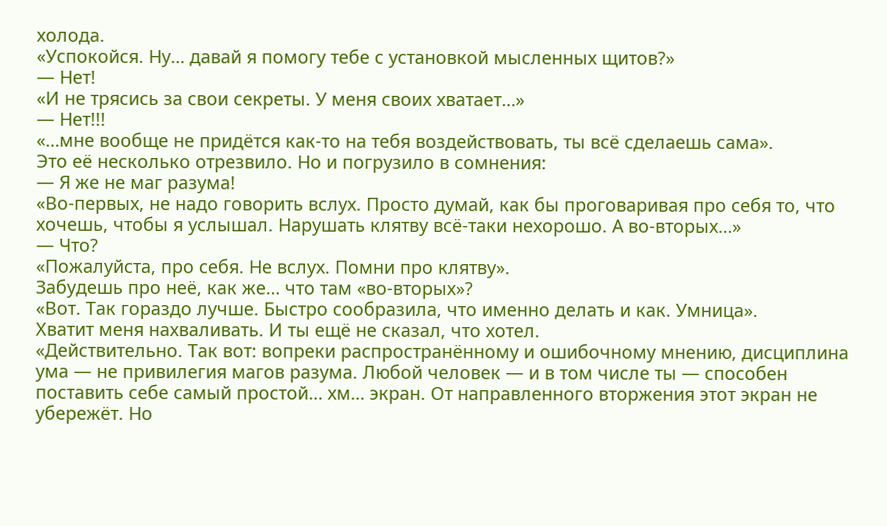холода.
«Успокойся. Ну… давай я помогу тебе с установкой мысленных щитов?»
— Нет!
«И не трясись за свои секреты. У меня своих хватает…»
— Нет!!!
«…мне вообще не придётся как-то на тебя воздействовать, ты всё сделаешь сама».
Это её несколько отрезвило. Но и погрузило в сомнения:
— Я же не маг разума!
«Во-первых, не надо говорить вслух. Просто думай, как бы проговаривая про себя то, что хочешь, чтобы я услышал. Нарушать клятву всё-таки нехорошо. А во-вторых…»
— Что?
«Пожалуйста, про себя. Не вслух. Помни про клятву».
Забудешь про неё, как же… что там «во-вторых»?
«Вот. Так гораздо лучше. Быстро сообразила, что именно делать и как. Умница».
Хватит меня нахваливать. И ты ещё не сказал, что хотел.
«Действительно. Так вот: вопреки распространённому и ошибочному мнению, дисциплина ума — не привилегия магов разума. Любой человек — и в том числе ты — способен поставить себе самый простой… хм… экран. От направленного вторжения этот экран не убережёт. Но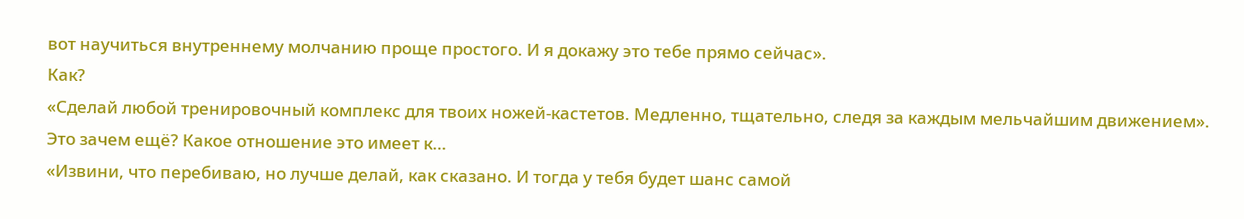вот научиться внутреннему молчанию проще простого. И я докажу это тебе прямо сейчас».
Как?
«Сделай любой тренировочный комплекс для твоих ножей-кастетов. Медленно, тщательно, следя за каждым мельчайшим движением».
Это зачем ещё? Какое отношение это имеет к…
«Извини, что перебиваю, но лучше делай, как сказано. И тогда у тебя будет шанс самой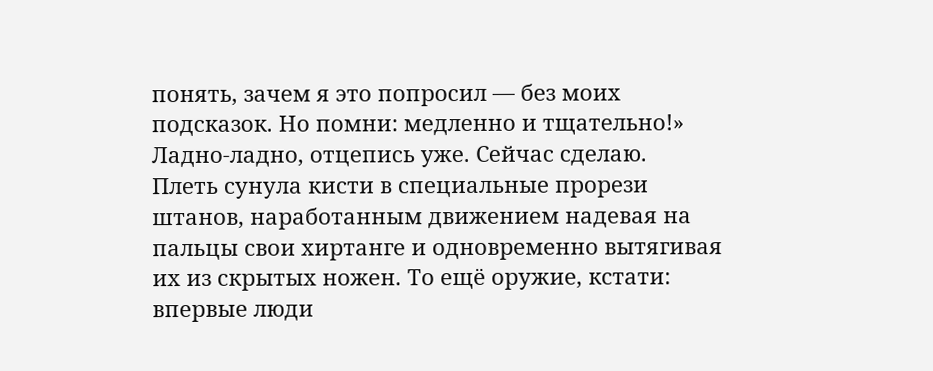понять, зачем я это попросил — без моих подсказок. Но помни: медленно и тщательно!»
Ладно-ладно, отцепись уже. Сейчас сделаю.
Плеть сунула кисти в специальные прорези штанов, наработанным движением надевая на пальцы свои хиртанге и одновременно вытягивая их из скрытых ножен. То ещё оружие, кстати: впервые люди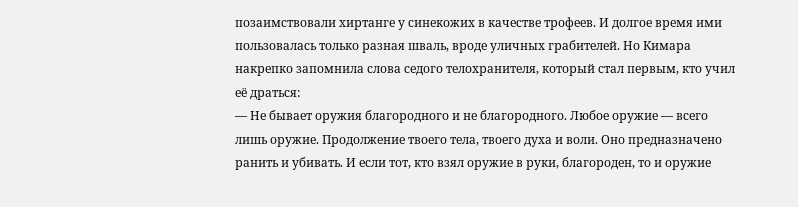позаимствовали хиртанге у синекожих в качестве трофеев. И долгое время ими пользовалась только разная шваль, вроде уличных грабителей. Но Кимара накрепко запомнила слова седого телохранителя, который стал первым, кто учил её драться:
— Не бывает оружия благородного и не благородного. Любое оружие — всего лишь оружие. Продолжение твоего тела, твоего духа и воли. Оно предназначено ранить и убивать. И если тот, кто взял оружие в руки, благороден, то и оружие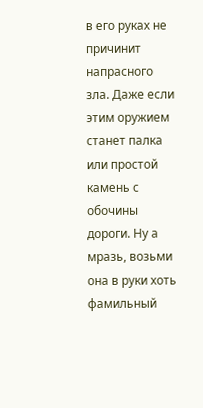в его руках не причинит напрасного зла. Даже если этим оружием станет палка или простой камень с обочины дороги. Ну а мразь, возьми она в руки хоть фамильный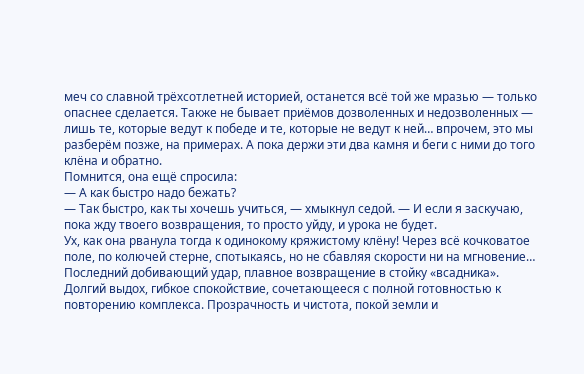меч со славной трёхсотлетней историей, останется всё той же мразью — только опаснее сделается. Также не бывает приёмов дозволенных и недозволенных — лишь те, которые ведут к победе и те, которые не ведут к ней… впрочем, это мы разберём позже, на примерах. А пока держи эти два камня и беги с ними до того клёна и обратно.
Помнится, она ещё спросила:
— А как быстро надо бежать?
— Так быстро, как ты хочешь учиться, — хмыкнул седой. — И если я заскучаю, пока жду твоего возвращения, то просто уйду, и урока не будет.
Ух, как она рванула тогда к одинокому кряжистому клёну! Через всё кочковатое поле, по колючей стерне, спотыкаясь, но не сбавляя скорости ни на мгновение…
Последний добивающий удар, плавное возвращение в стойку «всадника». Долгий выдох, гибкое спокойствие, сочетающееся с полной готовностью к повторению комплекса. Прозрачность и чистота, покой земли и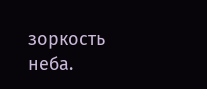зоркость неба.